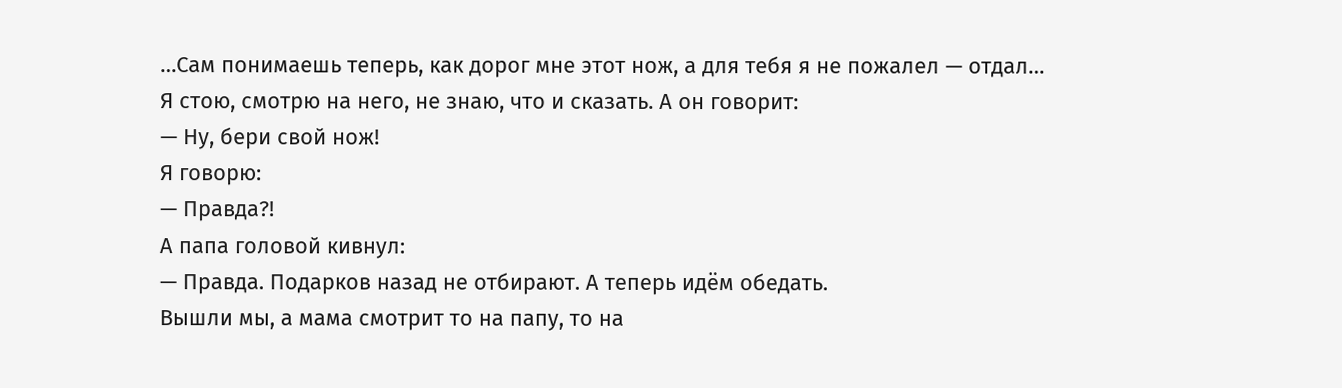…Сам понимаешь теперь, как дорог мне этот нож, а для тебя я не пожалел — отдал…
Я стою, смотрю на него, не знаю, что и сказать. А он говорит:
— Ну, бери свой нож!
Я говорю:
— Правда?!
А папа головой кивнул:
— Правда. Подарков назад не отбирают. А теперь идём обедать.
Вышли мы, а мама смотрит то на папу, то на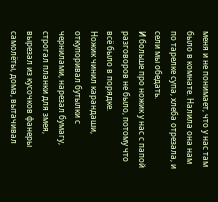меня и не понимает, что у нас там было в комнате. Налила она нам по тарелке супа, хлеба отрезала, и сели мы обедать.
И больше про ножик у нас с папой разговоров не было, потому что всё было в порядке.
Ножик чинил карандаши, откупоривал бутылки с чернилами, нарезал бумагу, строгал планки для змея, вырезал из кусочков фанеры самолёты, дома, вытачивал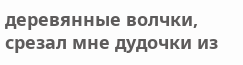деревянные волчки, срезал мне дудочки из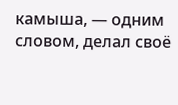камыша, — одним словом, делал своё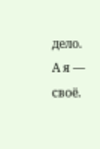дело. А я — своё.